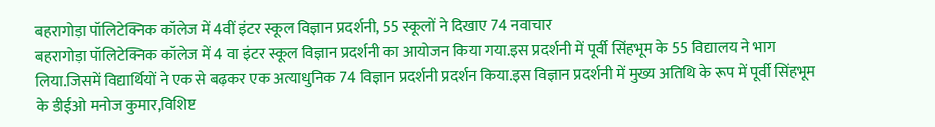बहरागोड़ा पॉलिटेक्निक कॉलेज में 4वीं इंटर स्कूल विज्ञान प्रदर्शनी, 55 स्कूलों ने दिखाए 74 नवाचार
बहरागोड़ा पॉलिटेक्निक कॉलेज में 4 वा इंटर स्कूल विज्ञान प्रदर्शनी का आयोजन किया गया.इस प्रदर्शनी में पूर्वी सिंहभूम के 55 विद्यालय ने भाग लिया.जिसमें विद्यार्थियों ने एक से बढ़कर एक अत्याधुनिक 74 विज्ञान प्रदर्शनी प्रदर्शन किया.इस विज्ञान प्रदर्शनी में मुख्य अतिथि के रूप में पूर्वी सिंहभूम के डीईओ मनोज कुमार,विशिष्ट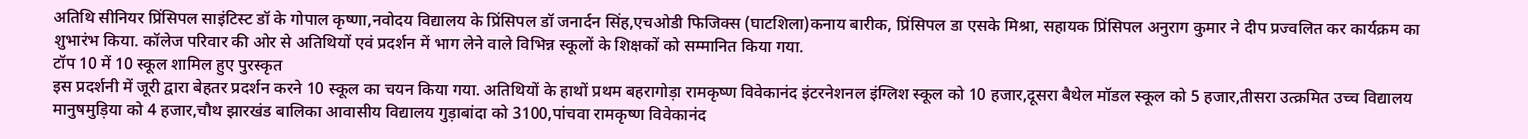अतिथि सीनियर प्रिंसिपल साइंटिस्ट डॉ के गोपाल कृष्णा,नवोदय विद्यालय के प्रिंसिपल डॉ जनार्दन सिंह,एचओडी फिजिक्स (घाटशिला)कनाय बारीक, प्रिंसिपल डा एसके मिश्रा, सहायक प्रिंसिपल अनुराग कुमार ने दीप प्रज्वलित कर कार्यक्रम का शुभारंभ किया. कॉलेज परिवार की ओर से अतिथियों एवं प्रदर्शन में भाग लेने वाले विभिन्न स्कूलों के शिक्षकों को सम्मानित किया गया.
टॉप 10 में 10 स्कूल शामिल हुए पुरस्कृत
इस प्रदर्शनी में जूरी द्वारा बेहतर प्रदर्शन करने 10 स्कूल का चयन किया गया. अतिथियों के हाथों प्रथम बहरागोड़ा रामकृष्ण विवेकानंद इंटरनेशनल इंग्लिश स्कूल को 10 हजार,दूसरा बैथेल मॉडल स्कूल को 5 हजार,तीसरा उत्क्रमित उच्च विद्यालय मानुषमुड़िया को 4 हजार,चौथ झारखंड बालिका आवासीय विद्यालय गुड़ाबांदा को 3100,पांचवा रामकृष्ण विवेकानंद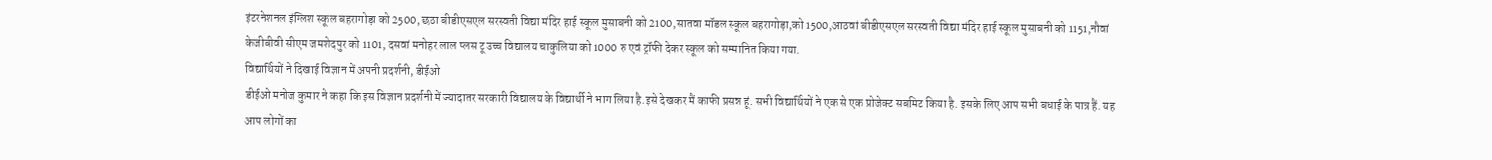इंटरनेशनल इंग्लिश स्कूल बहरागोड़ा को 2500, छठा बीडीएसएल सरस्वती विद्या मंदिर हाई स्कूल मुसाबनी को 2100,सातवा मॉडल स्कूल बहरागोड़ा,को 1500,आठवां बीडीएसएल सरस्वती विद्या मंदिर हाई स्कूल मुसाबनी को 1151,नौवां केजीबीवी सीएम जमशेदपुर को 1101, दसवां मनोहर लाल प्लस टू उच्च विद्यालय चाकुलिया को 1000 रु एवं ट्रॉफी देकर स्कूल को सम्मानित किया गया.
विद्यार्थियों ने दिखाई विज्ञान में अपनी प्रदर्शनी, डीईओ
डीईओ मनोज कुमार ने कहा कि इस विज्ञान प्रदर्शनी में ज्यादातर सरकारी विद्यालय के विद्यार्थी ने भाग लिया है.इसे देखकर मैं काफी प्रसन्न हूं. सभी विद्यार्थियों ने एक से एक प्रोजेक्ट सबमिट किया है. इसके लिए आप सभी बधाई के पात्र हैं. यह आप लोगों का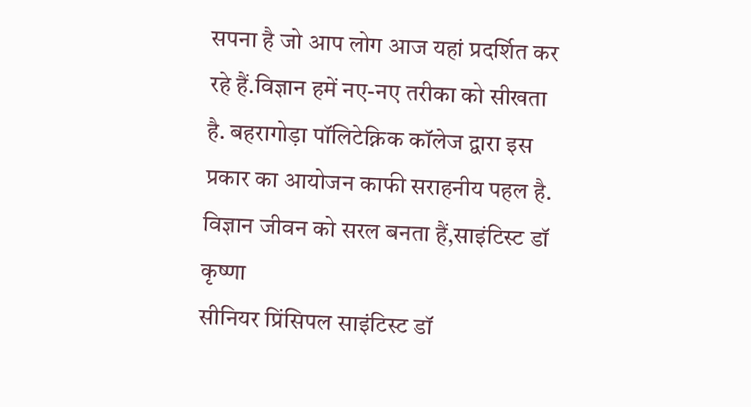सपना है जो आप लोग आज यहां प्रदर्शित कर रहे हैं.विज्ञान हमें नए-नए तरीका को सीखता है. बहरागोड़ा पॉलिटेक्निक कॉलेज द्वारा इस प्रकार का आयोजन काफी सराहनीय पहल है.
विज्ञान जीवन को सरल बनता हैं,साइंटिस्ट डॉ कृष्णा
सीनियर प्रिंसिपल साइंटिस्ट डॉ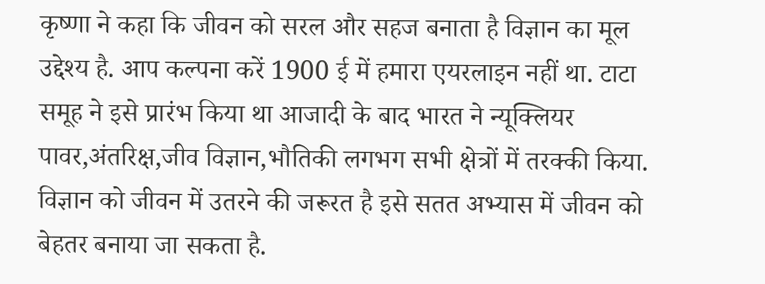कृष्णा ने कहा कि जीवन को सरल और सहज बनाता है विज्ञान का मूल उद्देश्य है. आप कल्पना करें 1900 ई में हमारा एयरलाइन नहीं था. टाटा समूह ने इसे प्रारंभ किया था आजादी के बाद भारत ने न्यूक्लियर पावर,अंतरिक्ष,जीव विज्ञान,भौतिकी लगभग सभी क्षेत्रों में तरक्की किया. विज्ञान को जीवन में उतरने की जरूरत है इसे सतत अभ्यास में जीवन को बेहतर बनाया जा सकता है.